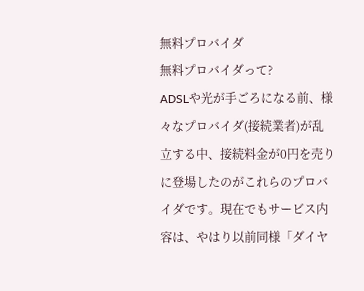無料プロバイダ
無料プロバイダって?
ADSLや光が手ごろになる前、様々なプロバイダ(接続業者)が乱立する中、接続料金が0円を売りに登場したのがこれらのプロバイダです。現在でもサービス内容は、やはり以前同様「ダイヤ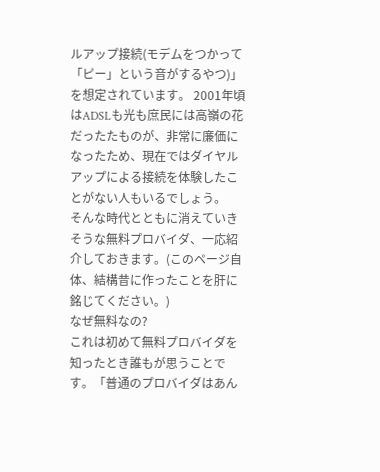ルアップ接続(モデムをつかって 「ピー」という音がするやつ)」を想定されています。 2001年頃はADSLも光も庶民には高嶺の花だったたものが、非常に廉価になったため、現在ではダイヤルアップによる接続を体験したことがない人もいるでしょう。
そんな時代とともに消えていきそうな無料プロバイダ、一応紹介しておきます。(このページ自体、結構昔に作ったことを肝に銘じてください。)
なぜ無料なの?
これは初めて無料プロバイダを知ったとき誰もが思うことです。「普通のプロバイダはあん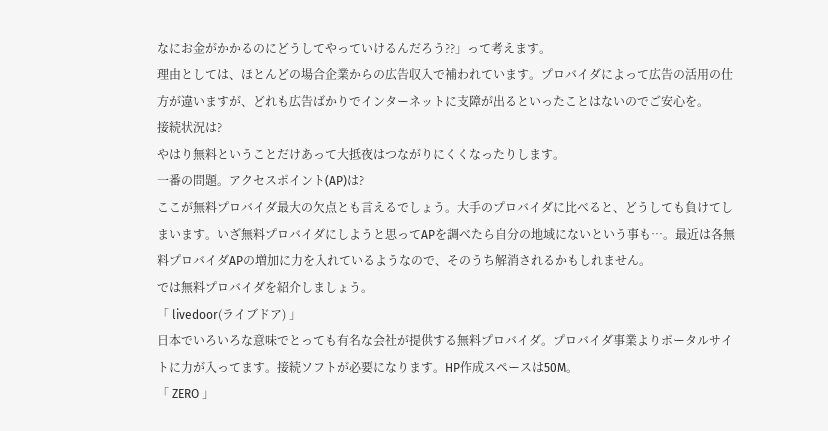なにお金がかかるのにどうしてやっていけるんだろう??」って考えます。
理由としては、ほとんどの場合企業からの広告収入で補われています。プロバイダによって広告の活用の仕方が違いますが、どれも広告ばかりでインターネットに支障が出るといったことはないのでご安心を。
接続状況は?
やはり無料ということだけあって大抵夜はつながりにくくなったりします。
一番の問題。アクセスポイント(AP)は?
ここが無料プロバイダ最大の欠点とも言えるでしょう。大手のプロバイダに比べると、どうしても負けてしまいます。いざ無料プロバイダにしようと思ってAPを調べたら自分の地域にないという事も…。最近は各無料プロバイダAPの増加に力を入れているようなので、そのうち解消されるかもしれません。
では無料プロバイダを紹介しましょう。
「 livedoor(ライブドア) 」
日本でいろいろな意味でとっても有名な会社が提供する無料プロバイダ。プロバイダ事業よりポータルサイトに力が入ってます。接続ソフトが必要になります。HP作成スペースは50M。
「 ZERO 」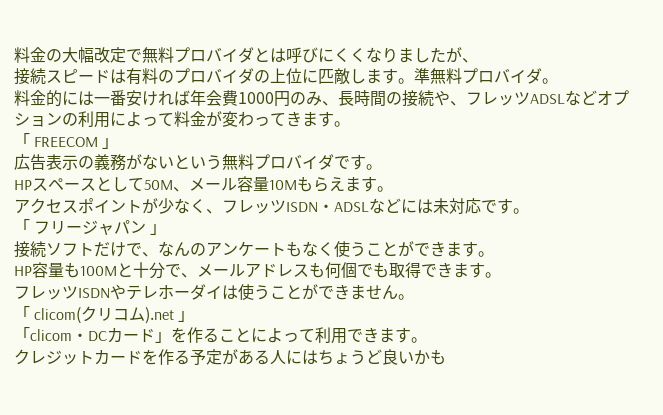料金の大幅改定で無料プロバイダとは呼びにくくなりましたが、
接続スピードは有料のプロバイダの上位に匹敵します。準無料プロバイダ。
料金的には一番安ければ年会費1000円のみ、長時間の接続や、フレッツADSLなどオプションの利用によって料金が変わってきます。
「 FREECOM 」
広告表示の義務がないという無料プロバイダです。
HPスペースとして50M、メール容量10Mもらえます。
アクセスポイントが少なく、フレッツISDN・ADSLなどには未対応です。
「 フリージャパン 」
接続ソフトだけで、なんのアンケートもなく使うことができます。
HP容量も100Mと十分で、メールアドレスも何個でも取得できます。
フレッツISDNやテレホーダイは使うことができません。
「 clicom(クリコム).net 」
「clicom・DCカード」を作ることによって利用できます。
クレジットカードを作る予定がある人にはちょうど良いかも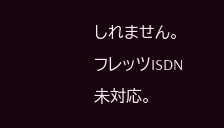しれません。
フレッツISDN未対応。